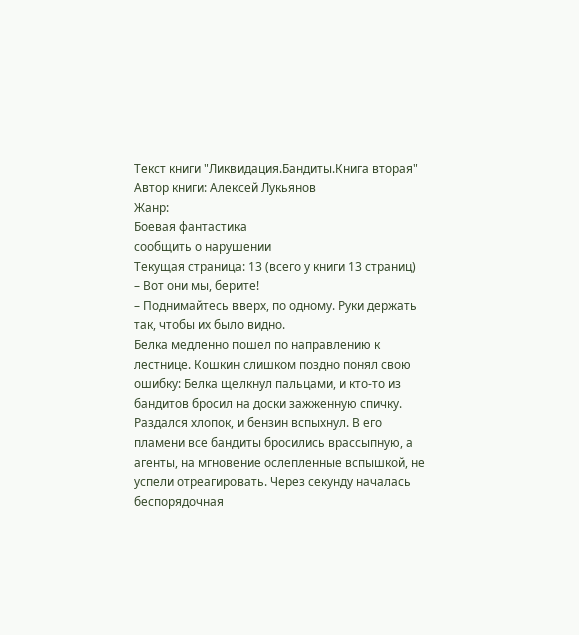Текст книги "Ликвидация.Бандиты.Книга вторая"
Автор книги: Алексей Лукьянов
Жанр:
Боевая фантастика
сообщить о нарушении
Текущая страница: 13 (всего у книги 13 страниц)
– Вот они мы, берите!
– Поднимайтесь вверх, по одному. Руки держать так, чтобы их было видно.
Белка медленно пошел по направлению к лестнице. Кошкин слишком поздно понял свою ошибку: Белка щелкнул пальцами, и кто-то из бандитов бросил на доски зажженную спичку. Раздался хлопок, и бензин вспыхнул. В его пламени все бандиты бросились врассыпную, а агенты, на мгновение ослепленные вспышкой, не успели отреагировать. Через секунду началась беспорядочная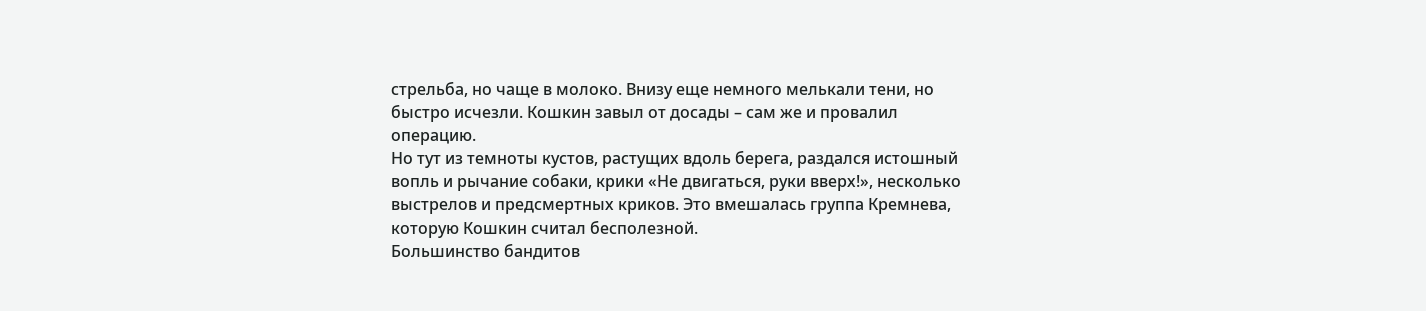стрельба, но чаще в молоко. Внизу еще немного мелькали тени, но быстро исчезли. Кошкин завыл от досады – сам же и провалил операцию.
Но тут из темноты кустов, растущих вдоль берега, раздался истошный вопль и рычание собаки, крики «Не двигаться, руки вверх!», несколько выстрелов и предсмертных криков. Это вмешалась группа Кремнева, которую Кошкин считал бесполезной.
Большинство бандитов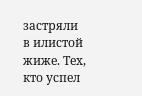застряли в илистой жиже. Тех, кто успел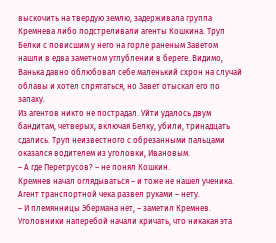выскочить на твердую землю, задерживала группа Кремнева либо подстреливали агенты Кошкина. Труп Белки с повисшим у него на горле раненым Заветом нашли в едва заметном углублении в береге. Видимо, Ванька давно облюбовал себе маленький схрон на случай облавы и хотел спрятаться, но Завет отыскал его по запаху.
Из агентов никто не пострадал. Уйти удалось двум бандитам, четверых, включая Белку, убили, тринадцать сдались. Труп неизвестного с обрезанными пальцами оказался водителем из уголовки, Ивановым.
– А где Перетрусов? – не понял Кошкин.
Кремнев начал оглядываться – и тоже не нашел ученика. Агент транспортной чека развел руками – нету.
– И племянницы Эбермана нет, – заметил Кремнев.
Уголовники наперебой начали кричать, что никакая эта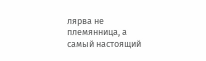лярва не племянница, а самый настоящий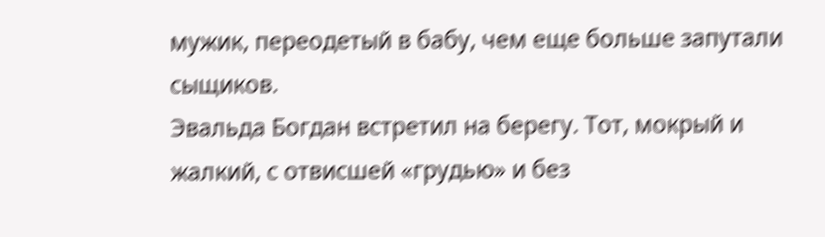мужик, переодетый в бабу, чем еще больше запутали сыщиков.
Эвальда Богдан встретил на берегу. Тот, мокрый и жалкий, с отвисшей «грудью» и без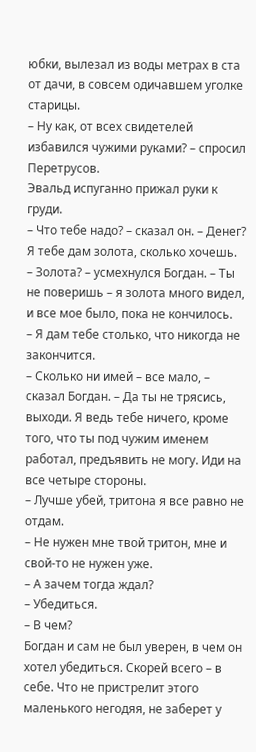юбки, вылезал из воды метрах в ста от дачи, в совсем одичавшем уголке старицы.
– Ну как, от всех свидетелей избавился чужими руками? – спросил Перетрусов.
Эвальд испуганно прижал руки к груди.
– Что тебе надо? – сказал он. – Денег? Я тебе дам золота, сколько хочешь.
– Золота? – усмехнулся Богдан. – Ты не поверишь – я золота много видел, и все мое было, пока не кончилось.
– Я дам тебе столько, что никогда не закончится.
– Сколько ни имей – все мало, – сказал Богдан. – Да ты не трясись, выходи. Я ведь тебе ничего, кроме того, что ты под чужим именем работал, предъявить не могу. Иди на все четыре стороны.
– Лучше убей, тритона я все равно не отдам.
– Не нужен мне твой тритон, мне и свой-то не нужен уже.
– А зачем тогда ждал?
– Убедиться.
– В чем?
Богдан и сам не был уверен, в чем он хотел убедиться. Скорей всего – в себе. Что не пристрелит этого маленького негодяя, не заберет у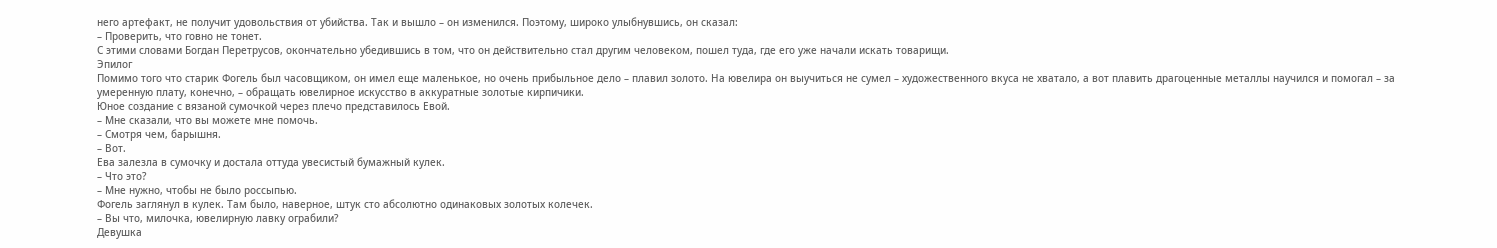него артефакт, не получит удовольствия от убийства. Так и вышло – он изменился. Поэтому, широко улыбнувшись, он сказал:
– Проверить, что говно не тонет.
С этими словами Богдан Перетрусов, окончательно убедившись в том, что он действительно стал другим человеком, пошел туда, где его уже начали искать товарищи.
Эпилог
Помимо того что старик Фогель был часовщиком, он имел еще маленькое, но очень прибыльное дело – плавил золото. На ювелира он выучиться не сумел – художественного вкуса не хватало, а вот плавить драгоценные металлы научился и помогал – за умеренную плату, конечно, – обращать ювелирное искусство в аккуратные золотые кирпичики.
Юное создание с вязаной сумочкой через плечо представилось Евой.
– Мне сказали, что вы можете мне помочь.
– Смотря чем, барышня.
– Вот.
Ева залезла в сумочку и достала оттуда увесистый бумажный кулек.
– Что это?
– Мне нужно, чтобы не было россыпью.
Фогель заглянул в кулек. Там было, наверное, штук сто абсолютно одинаковых золотых колечек.
– Вы что, милочка, ювелирную лавку ограбили?
Девушка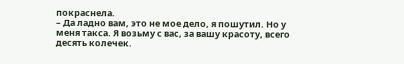покраснела.
– Да ладно вам, это не мое дело, я пошутил. Но у меня такса. Я возьму с вас, за вашу красоту, всего десять колечек.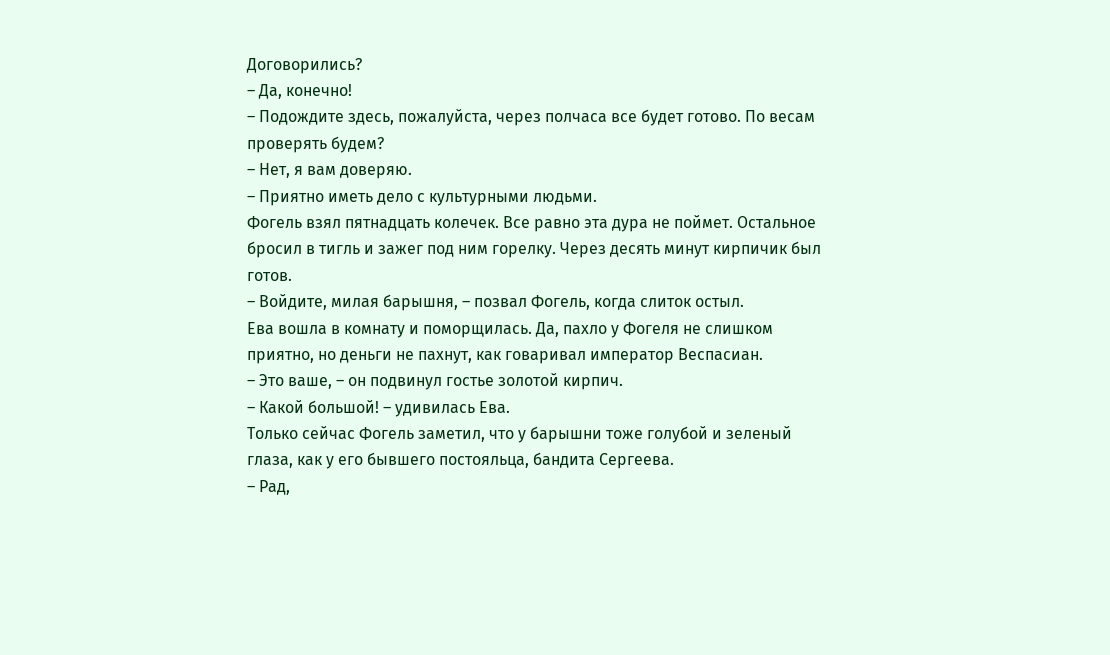Договорились?
– Да, конечно!
– Подождите здесь, пожалуйста, через полчаса все будет готово. По весам проверять будем?
– Нет, я вам доверяю.
– Приятно иметь дело с культурными людьми.
Фогель взял пятнадцать колечек. Все равно эта дура не поймет. Остальное бросил в тигль и зажег под ним горелку. Через десять минут кирпичик был готов.
– Войдите, милая барышня, – позвал Фогель, когда слиток остыл.
Ева вошла в комнату и поморщилась. Да, пахло у Фогеля не слишком приятно, но деньги не пахнут, как говаривал император Веспасиан.
– Это ваше, – он подвинул гостье золотой кирпич.
– Какой большой! – удивилась Ева.
Только сейчас Фогель заметил, что у барышни тоже голубой и зеленый глаза, как у его бывшего постояльца, бандита Сергеева.
– Рад,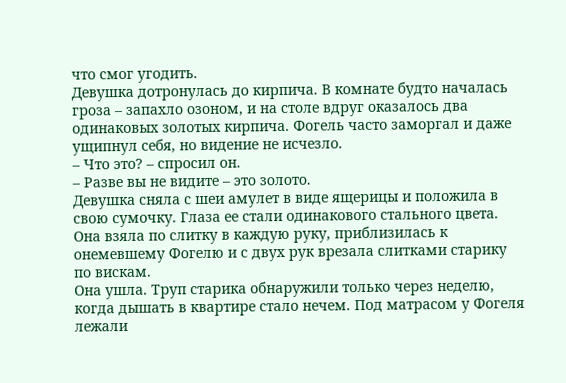что смог угодить.
Девушка дотронулась до кирпича. В комнате будто началась гроза – запахло озоном, и на столе вдруг оказалось два одинаковых золотых кирпича. Фогель часто заморгал и даже ущипнул себя, но видение не исчезло.
– Что это? – спросил он.
– Разве вы не видите – это золото.
Девушка сняла с шеи амулет в виде ящерицы и положила в свою сумочку. Глаза ее стали одинакового стального цвета. Она взяла по слитку в каждую руку, приблизилась к онемевшему Фогелю и с двух рук врезала слитками старику по вискам.
Она ушла. Труп старика обнаружили только через неделю, когда дышать в квартире стало нечем. Под матрасом у Фогеля лежали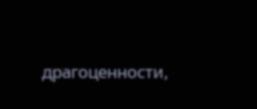драгоценности,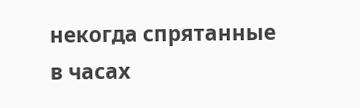некогда спрятанные в часах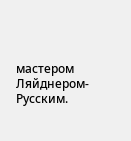мастером Ляйднером-Русским.